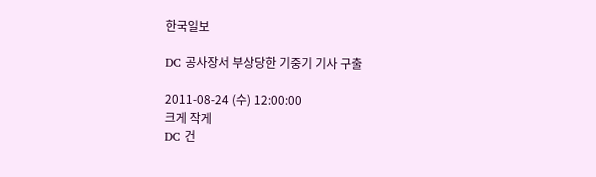한국일보

DC 공사장서 부상당한 기중기 기사 구출

2011-08-24 (수) 12:00:00
크게 작게
DC 건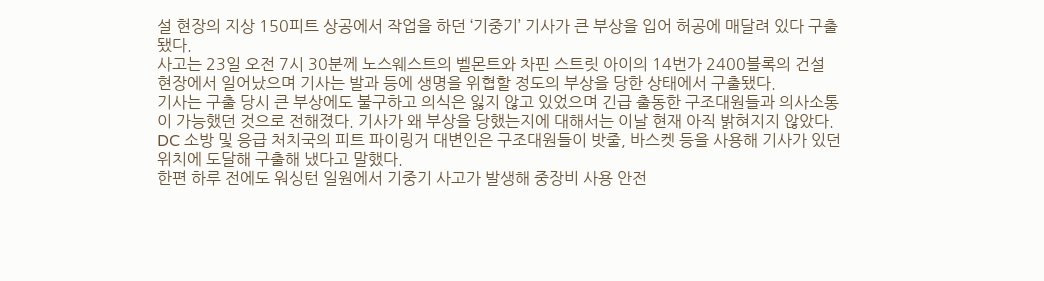설 현장의 지상 150피트 상공에서 작업을 하던 ‘기중기’ 기사가 큰 부상을 입어 허공에 매달려 있다 구출됐다.
사고는 23일 오전 7시 30분께 노스웨스트의 벨몬트와 차핀 스트릿 아이의 14번가 2400블록의 건설 현장에서 일어났으며 기사는 발과 등에 생명을 위협할 정도의 부상을 당한 상태에서 구출됐다.
기사는 구출 당시 큰 부상에도 불구하고 의식은 잃지 않고 있었으며 긴급 출동한 구조대원들과 의사소통이 가능했던 것으로 전해졌다. 기사가 왜 부상을 당했는지에 대해서는 이날 현재 아직 밝혀지지 않았다.
DC 소방 및 응급 처치국의 피트 파이링거 대변인은 구조대원들이 밧줄, 바스켓 등을 사용해 기사가 있던 위치에 도달해 구출해 냈다고 말했다.
한편 하루 전에도 워싱턴 일원에서 기중기 사고가 발생해 중장비 사용 안전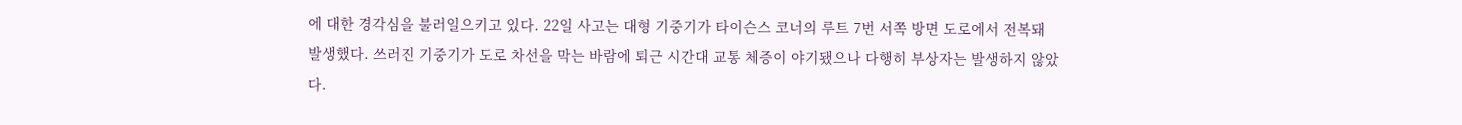에 대한 경각심을 불러일으키고 있다. 22일 사고는 대형 기중기가 타이슨스 코너의 루트 7번 서쪽 방면 도로에서 전복돼 발생했다. 쓰러진 기중기가 도로 차선을 막는 바람에 퇴근 시간대 교통 체증이 야기됐으나 다행히 부상자는 발생하지 않았다.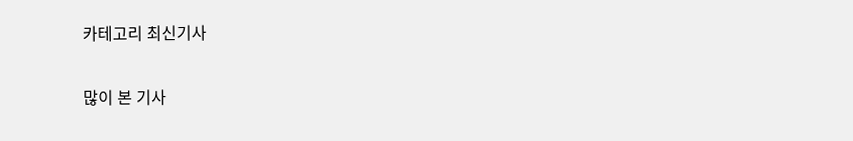카테고리 최신기사

많이 본 기사